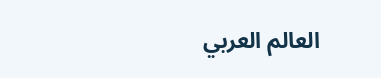العالم العربي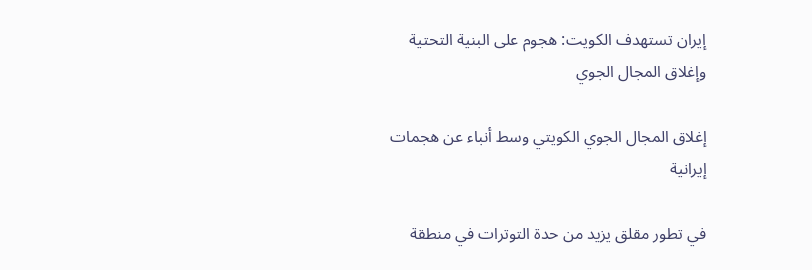إيران تستهدف الكويت: هجوم على البنية التحتية وإغلاق المجال الجوي

إغلاق المجال الجوي الكويتي وسط أنباء عن هجمات إيرانية

في تطور مقلق يزيد من حدة التوترات في منطقة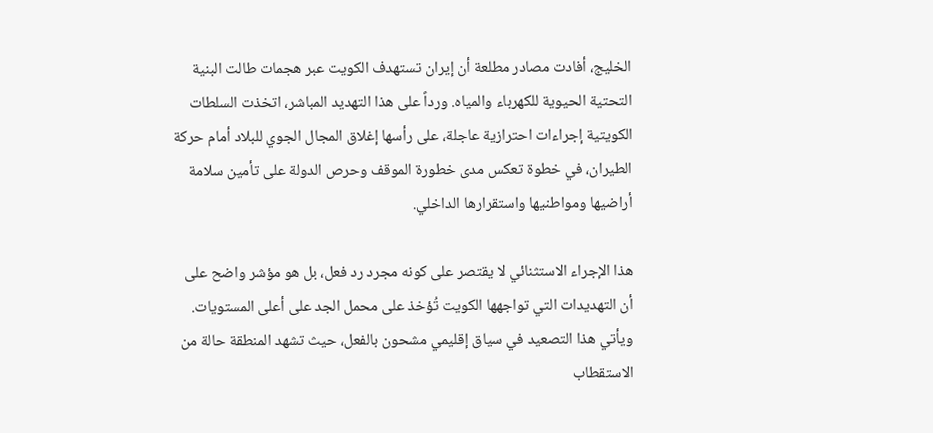الخليج، أفادت مصادر مطلعة أن إيران تستهدف الكويت عبر هجمات طالت البنية التحتية الحيوية للكهرباء والمياه. ورداً على هذا التهديد المباشر، اتخذت السلطات الكويتية إجراءات احترازية عاجلة، على رأسها إغلاق المجال الجوي للبلاد أمام حركة الطيران، في خطوة تعكس مدى خطورة الموقف وحرص الدولة على تأمين سلامة أراضيها ومواطنيها واستقرارها الداخلي.

هذا الإجراء الاستثنائي لا يقتصر على كونه مجرد رد فعل، بل هو مؤشر واضح على أن التهديدات التي تواجهها الكويت تُؤخذ على محمل الجد على أعلى المستويات. ويأتي هذا التصعيد في سياق إقليمي مشحون بالفعل، حيث تشهد المنطقة حالة من الاستقطاب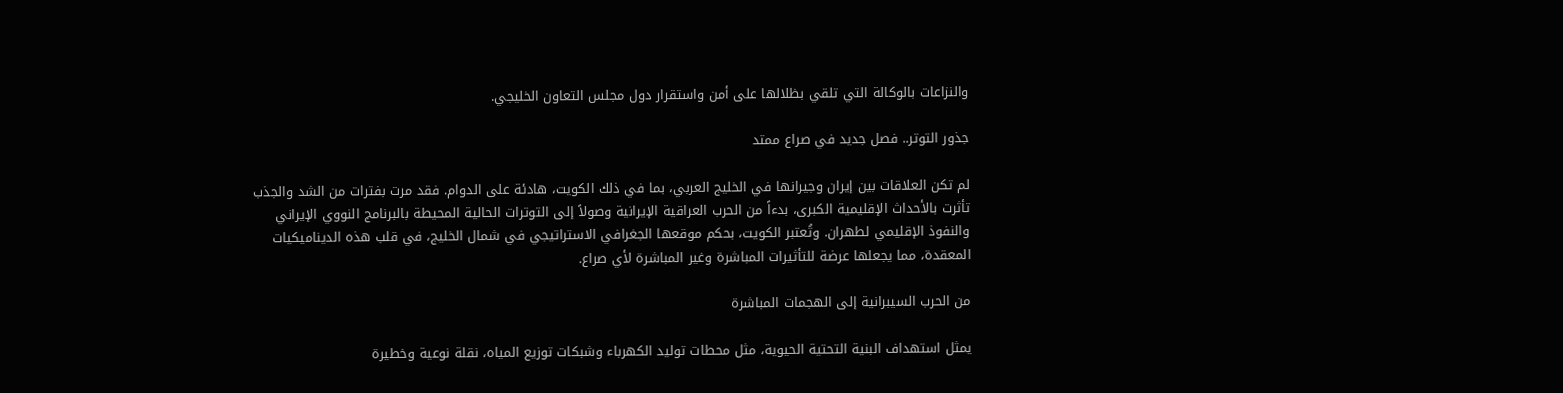والنزاعات بالوكالة التي تلقي بظلالها على أمن واستقرار دول مجلس التعاون الخليجي.

جذور التوتر.. فصل جديد في صراع ممتد

لم تكن العلاقات بين إيران وجيرانها في الخليج العربي، بما في ذلك الكويت، هادئة على الدوام. فقد مرت بفترات من الشد والجذب تأثرت بالأحداث الإقليمية الكبرى، بدءاً من الحرب العراقية الإيرانية وصولاً إلى التوترات الحالية المحيطة بالبرنامج النووي الإيراني والنفوذ الإقليمي لطهران. وتُعتبر الكويت، بحكم موقعها الجغرافي الاستراتيجي في شمال الخليج، في قلب هذه الديناميكيات المعقدة، مما يجعلها عرضة للتأثيرات المباشرة وغير المباشرة لأي صراع.

من الحرب السيبرانية إلى الهجمات المباشرة

يمثل استهداف البنية التحتية الحيوية، مثل محطات توليد الكهرباء وشبكات توزيع المياه، نقلة نوعية وخطيرة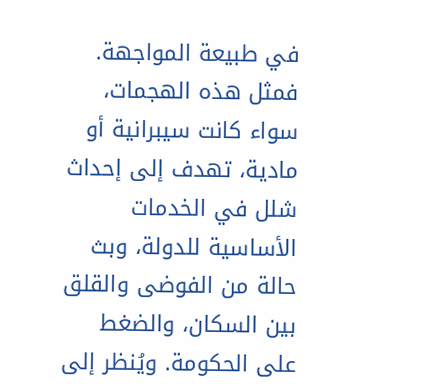في طبيعة المواجهة. فمثل هذه الهجمات، سواء كانت سيبرانية أو مادية، تهدف إلى إحداث شلل في الخدمات الأساسية للدولة، وبث حالة من الفوضى والقلق بين السكان، والضغط على الحكومة. ويُنظر إلى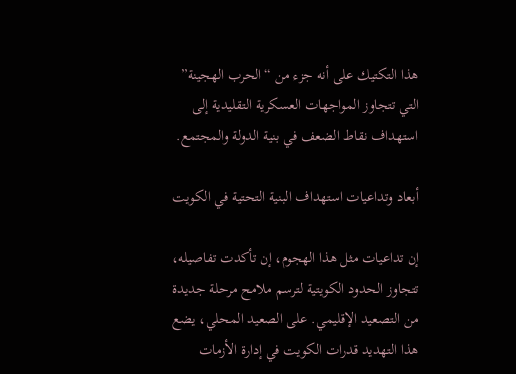هذا التكتيك على أنه جزء من “الحرب الهجينة” التي تتجاوز المواجهات العسكرية التقليدية إلى استهداف نقاط الضعف في بنية الدولة والمجتمع.

أبعاد وتداعيات استهداف البنية التحتية في الكويت

إن تداعيات مثل هذا الهجوم، إن تأكدت تفاصيله، تتجاوز الحدود الكويتية لترسم ملامح مرحلة جديدة من التصعيد الإقليمي. على الصعيد المحلي، يضع هذا التهديد قدرات الكويت في إدارة الأزمات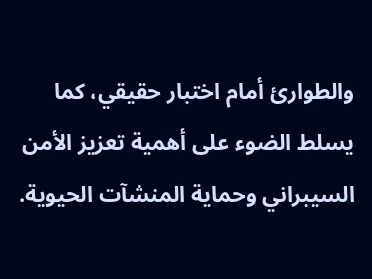والطوارئ أمام اختبار حقيقي، كما يسلط الضوء على أهمية تعزيز الأمن السيبراني وحماية المنشآت الحيوية.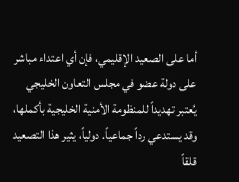أما على الصعيد الإقليمي، فإن أي اعتداء مباشر على دولة عضو في مجلس التعاون الخليجي يُعتبر تهديداً للمنظومة الأمنية الخليجية بأكملها، وقد يستدعي رداً جماعياً. دولياً، يثير هذا التصعيد قلقاً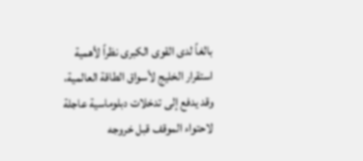بالغاً لدى القوى الكبرى نظراً لأهمية استقرار الخليج لأسواق الطاقة العالمية، وقد يدفع إلى تدخلات دبلوماسية عاجلة لاحتواء الموقف قبل خروجه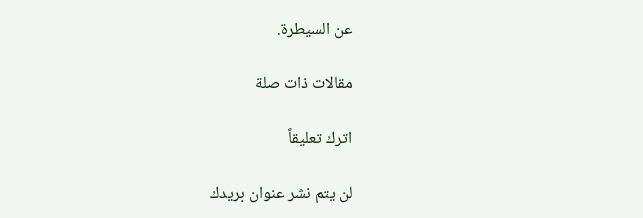عن السيطرة.

مقالات ذات صلة

اترك تعليقاً

لن يتم نشر عنوان بريدك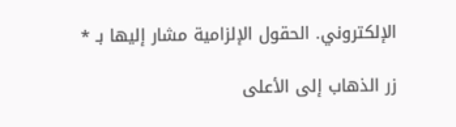الإلكتروني. الحقول الإلزامية مشار إليها بـ *

زر الذهاب إلى الأعلى